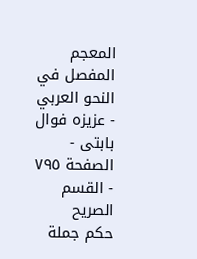المعجم المفصل في النحو العربي - عزیزه فوال بابتی - الصفحة ٧٩٥ - القسم الصريح
حكم جملة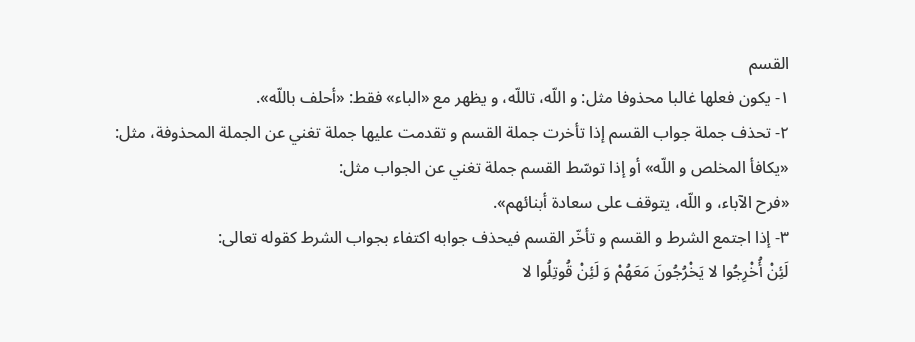القسم
١- يكون فعلها غالبا محذوفا مثل: و اللّه، تاللّه، و يظهر مع «الباء» فقط: «أحلف باللّه».
٢- تحذف جملة جواب القسم إذا تأخرت جملة القسم و تقدمت عليها جملة تغني عن الجملة المحذوفة، مثل: «يكافأ المخلص و اللّه» أو إذا توسّط القسم جملة تغني عن الجواب مثل:
«فرح الآباء، و اللّه، يتوقف على سعادة أبنائهم».
٣- إذا اجتمع الشرط و القسم و تأخّر القسم فيحذف جوابه اكتفاء بجواب الشرط كقوله تعالى:
لَئِنْ أُخْرِجُوا لا يَخْرُجُونَ مَعَهُمْ وَ لَئِنْ قُوتِلُوا لا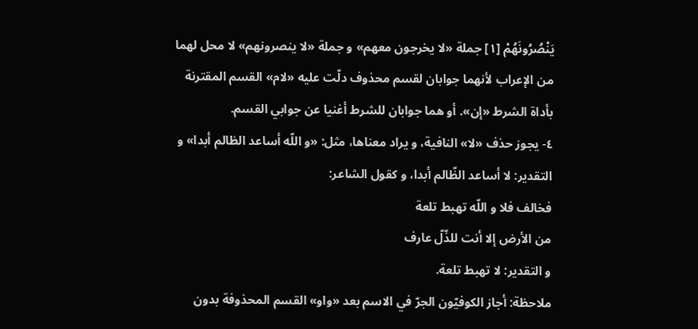يَنْصُرُونَهُمْ [١] جملة «لا يخرجون معهم» و جملة «لا ينصرونهم» لا محل لهما من الإعراب لأنهما جوابان لقسم محذوف دلّت عليه «لام» القسم المقترنة بأداة الشرط «إن». أو هما جوابان للشرط أغنيا عن جوابي القسم.
٤- يجوز حذف «لا» النافية، و يراد معناها، مثل: «و اللّه أساعد الظالم أبدا» و التقدير: لا أساعد الظّالم أبدا، و كقول الشاعر:
فخالف فلا و اللّه تهبط تلعة
من الأرض إلا أنت للذّلّ عارف
و التقدير: لا تهبط تلعة.
ملاحظة: أجاز الكوفيّون الجرّ في الاسم بعد «واو» القسم المحذوفة بدون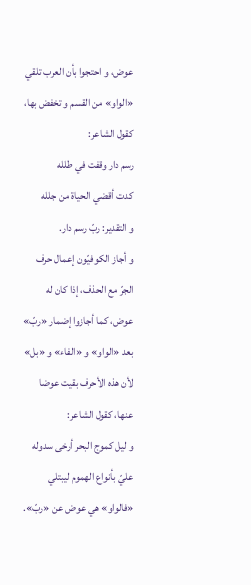عوض، و احتجوا بأن العرب تلقي «الواو» من القسم و تخفض بها، كقول الشاعر:
رسم دار وقفت في طلله
كدت أقضي الحياة من جلله
و التقدير: ربّ رسم دار.
و أجاز الكوفيّون إعمال حرف الجرّ مع الحذف، إذا كان له عوض، كما أجازوا إضمار «ربّ» بعد «الواو» و «الفاء» و «بل» لأن هذه الأحرف بقيت عوضا عنها، كقول الشاعر:
و ليل كموج البحر أرخى سدوله
عليّ بأنواع الهموم ليبتلي
«فالواو» هي عوض عن «ربّ».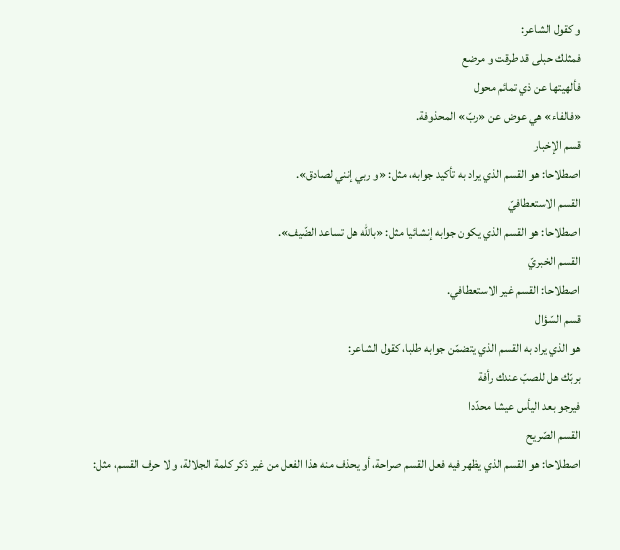و كقول الشاعر:
فمثلك حبلى قد طرقت و مرضع
فألهيتها عن ذي تمائم محول
«فالفاء» هي عوض عن «ربّ» المحذوفة.
قسم الإخبار
اصطلاحا: هو القسم الذي يراد به تأكيد جوابه، مثل: «و ربي إنني لصادق».
القسم الاستعطافيّ
اصطلاحا: هو القسم الذي يكون جوابه إنشائيا مثل: «باللّه هل تساعد الضّيف».
القسم الخبريّ
اصطلاحا: القسم غير الاستعطافي.
قسم السّؤال
هو الذي يراد به القسم الذي يتضمّن جوابه طلبا، كقول الشاعر:
بربّك هل للصبّ عندك رأفة
فيرجو بعد اليأس عيشا محدّدا
القسم الصّريح
اصطلاحا: هو القسم الذي يظهر فيه فعل القسم صراحة، أو يحذف منه هذا الفعل من غير ذكر كلمة الجلالة، و لا حرف القسم، مثل: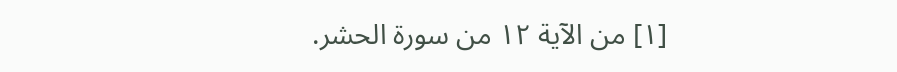[١] من الآية ١٢ من سورة الحشر.